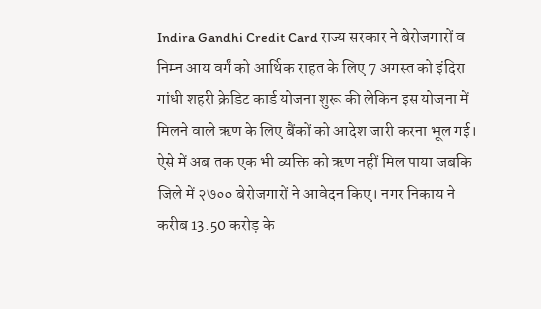Indira Gandhi Credit Card राज्य सरकार ने बेरोजगारों व निम्न आय वर्गं को आर्थिक राहत के लिए 7 अगस्त को इंदिरा गांधी शहरी क्रेडिट कार्ड योजना शुरू की लेकिन इस योजना में मिलने वाले ऋण के लिए बैंकों को आदेश जारी करना भूल गई। ऐसे में अब तक एक भी व्यक्ति को ऋण नहीं मिल पाया जबकि जिले में २७०० बेरोजगारों ने आवेदन किए। नगर निकाय ने करीब 13.50 करोड़ के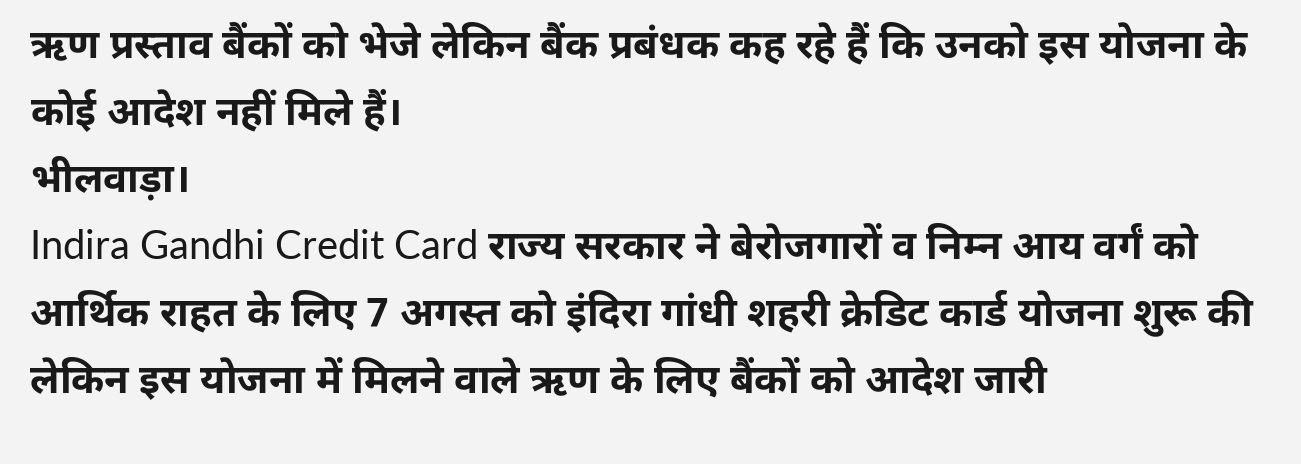ऋण प्रस्ताव बैंकों को भेजे लेकिन बैंक प्रबंधक कह रहे हैं कि उनको इस योजना के कोई आदेश नहीं मिले हैं।
भीलवाड़ा।
Indira Gandhi Credit Card राज्य सरकार ने बेरोजगारों व निम्न आय वर्गं को आर्थिक राहत के लिए 7 अगस्त को इंदिरा गांधी शहरी क्रेडिट कार्ड योजना शुरू की लेकिन इस योजना में मिलने वाले ऋण के लिए बैंकों को आदेश जारी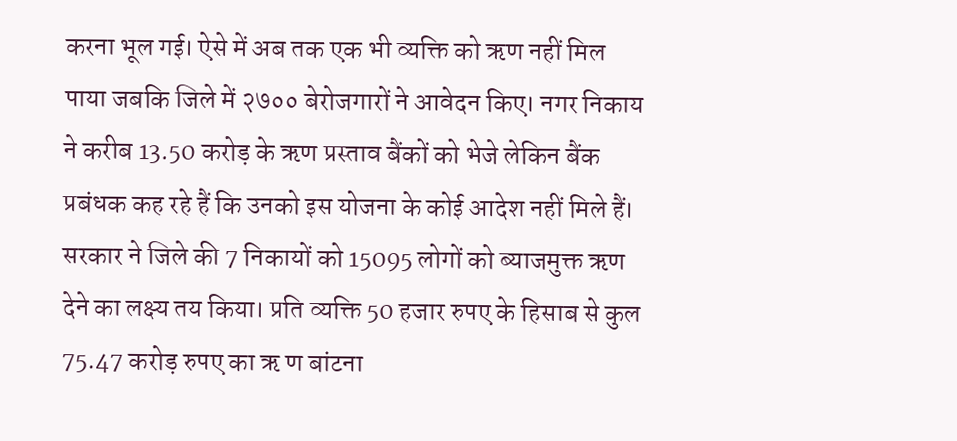करना भूल गई। ऐसे में अब तक एक भी व्यक्ति को ऋण नहीं मिल पाया जबकि जिले में २७०० बेरोजगारों ने आवेदन किए। नगर निकाय ने करीब 13.50 करोड़ के ऋण प्रस्ताव बैंकों को भेजे लेकिन बैंक प्रबंधक कह रहे हैं कि उनको इस योजना के कोई आदेश नहीं मिले हैं।
सरकार ने जिले की 7 निकायों को 15095 लोगों को ब्याजमुक्त ऋण देने का लक्ष्य तय किया। प्रति व्यक्ति 50 हजार रुपए के हिसाब से कुल 75.47 करोड़ रुपए का ऋ ण बांटना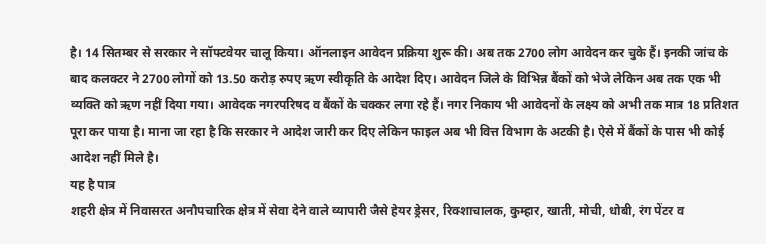है। 14 सितम्बर से सरकार ने सॉफ्टवेयर चालू किया। ऑनलाइन आवेदन प्रक्रिया शुरू की। अब तक 2700 लोग आवेदन कर चुके हैं। इनकी जांच के बाद कलक्टर ने 2700 लोगों को 13.50 करोड़ रुपए ऋण स्वीकृति के आदेश दिए। आवेदन जिले के विभिन्न बैंकों को भेजे लेकिन अब तक एक भी व्यक्ति को ऋण नहीं दिया गया। आवेदक नगरपरिषद व बैंकों के चक्कर लगा रहे हैं। नगर निकाय भी आवेदनों के लक्ष्य को अभी तक मात्र 18 प्रतिशत पूरा कर पाया है। माना जा रहा है कि सरकार ने आदेश जारी कर दिए लेकिन फाइल अब भी वित्त विभाग के अटकी है। ऐसे में बैंकों के पास भी कोई आदेश नहीं मिले है।
यह है पात्र
शहरी क्षेत्र में निवासरत अनौपचारिक क्षेत्र में सेवा देने वाले व्यापारी जैसे हेयर ड्रेसर, रिक्शाचालक, कुम्हार, खाती, मोची, धोबी, रंग पेंटर व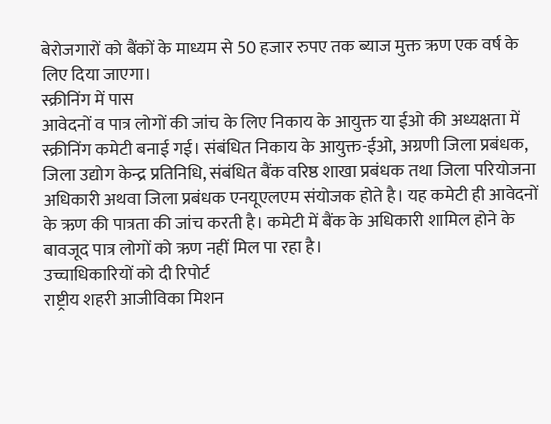बेरोजगारों को बैंकों के माध्यम से 50 हजार रुपए तक ब्याज मुक्त ऋण एक वर्ष के लिए दिया जाएगा।
स्क्रीनिंग में पास
आवेदनों व पात्र लोगों की जांच के लिए निकाय के आयुक्त या ईओ की अध्यक्षता में स्क्रीनिंग कमेटी बनाई गई। संबंधित निकाय के आयुक्त-ईओ, अग्रणी जिला प्रबंधक, जिला उद्योग केन्द्र प्रतिनिधि, संबंधित बैंक वरिष्ठ शाखा प्रबंधक तथा जिला परियोजना अधिकारी अथवा जिला प्रबंधक एनयूएलएम संयोजक होते है। यह कमेटी ही आवेदनों के ऋण की पात्रता की जांच करती है। कमेटी में बैंक के अधिकारी शामिल होने के बावजूद पात्र लोगों को ऋण नहीं मिल पा रहा है।
उच्चाधिकारियों को दी रिपोर्ट
राष्ट्रीय शहरी आजीविका मिशन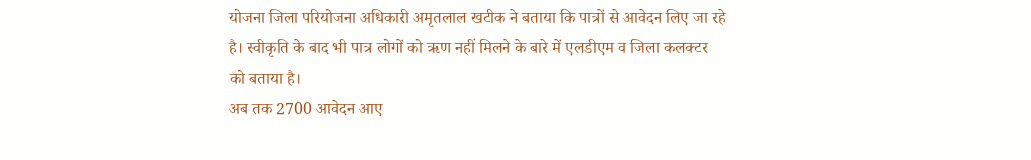योजना जिला परियोजना अधिकारी अमृतलाल खटीक ने बताया कि पात्रों से आवेदन लिए जा रहे है। स्वीकृति के बाद भी पात्र लोगों को ऋण नहीं मिलने के बारे में एलडीएम व जिला कलक्टर को बताया है।
अब तक 2700 आवेदन आए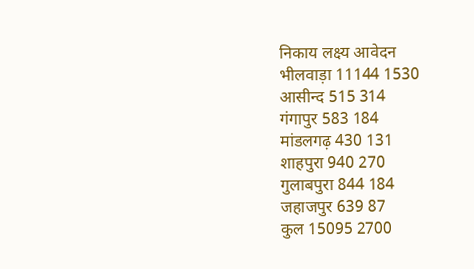निकाय लक्ष्य आवेदन
भीलवाड़ा 11144 1530
आसीन्द 515 314
गंगापुर 583 184
मांडलगढ़ 430 131
शाहपुरा 940 270
गुलाबपुरा 844 184
जहाजपुर 639 87
कुल 15095 2700